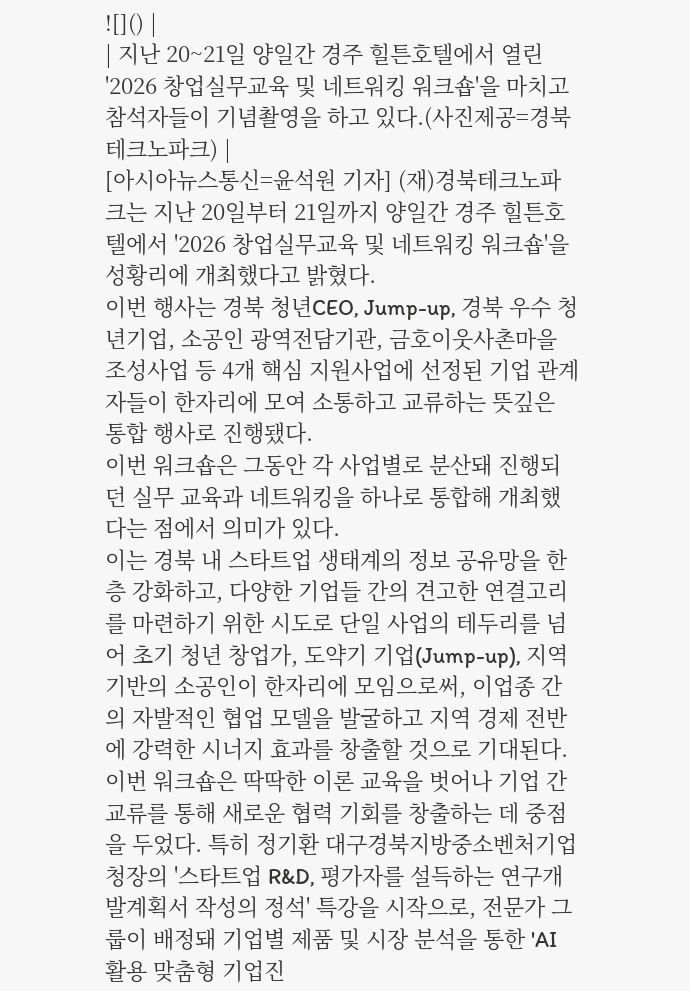![]() |
| 지난 20~21일 양일간 경주 힐튼호텔에서 열린 '2026 창업실무교육 및 네트워킹 워크숍'을 마치고 참석자들이 기념촬영을 하고 있다.(사진제공=경북테크노파크) |
[아시아뉴스통신=윤석원 기자] (재)경북테크노파크는 지난 20일부터 21일까지 양일간 경주 힐튼호텔에서 '2026 창업실무교육 및 네트워킹 워크숍'을 성황리에 개최했다고 밝혔다.
이번 행사는 경북 청년CEO, Jump-up, 경북 우수 청년기업, 소공인 광역전담기관, 금호이웃사촌마을 조성사업 등 4개 핵심 지원사업에 선정된 기업 관계자들이 한자리에 모여 소통하고 교류하는 뜻깊은 통합 행사로 진행됐다.
이번 워크숍은 그동안 각 사업별로 분산돼 진행되던 실무 교육과 네트워킹을 하나로 통합해 개최했다는 점에서 의미가 있다.
이는 경북 내 스타트업 생태계의 정보 공유망을 한층 강화하고, 다양한 기업들 간의 견고한 연결고리를 마련하기 위한 시도로 단일 사업의 테두리를 넘어 초기 청년 창업가, 도약기 기업(Jump-up), 지역 기반의 소공인이 한자리에 모임으로써, 이업종 간의 자발적인 협업 모델을 발굴하고 지역 경제 전반에 강력한 시너지 효과를 창출할 것으로 기대된다.
이번 워크숍은 딱딱한 이론 교육을 벗어나 기업 간 교류를 통해 새로운 협력 기회를 창출하는 데 중점을 두었다. 특히 정기환 대구경북지방중소벤처기업청장의 '스타트업 R&D, 평가자를 설득하는 연구개발계획서 작성의 정석' 특강을 시작으로, 전문가 그룹이 배정돼 기업별 제품 및 시장 분석을 통한 'AI 활용 맞춤형 기업진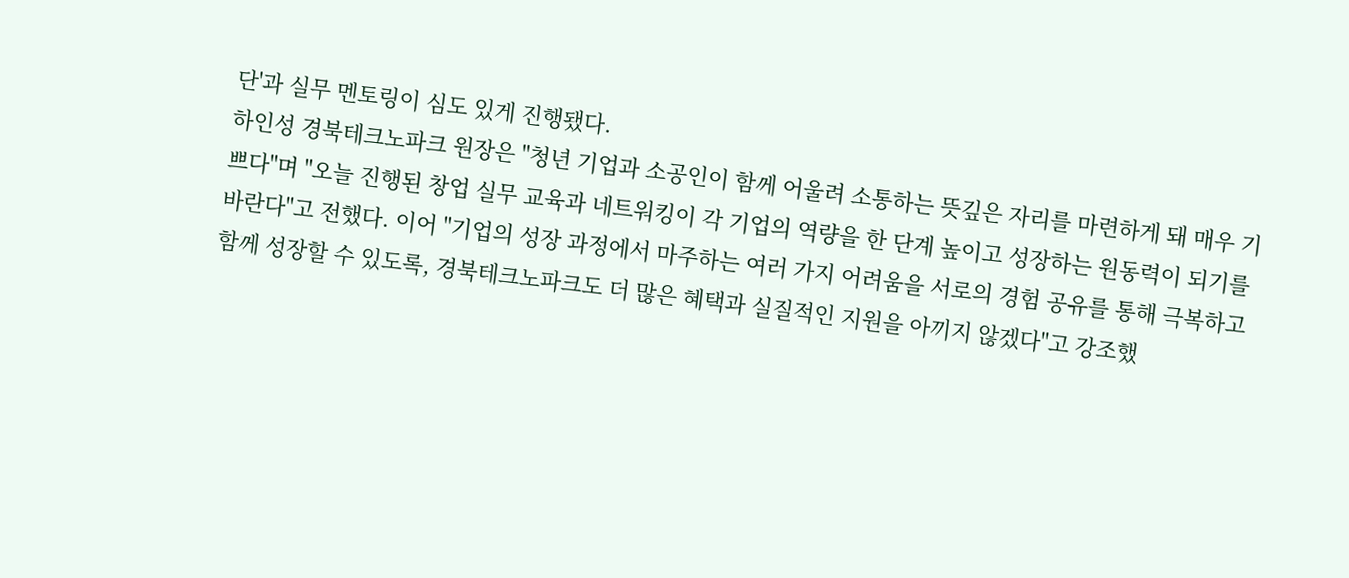단'과 실무 멘토링이 심도 있게 진행됐다.
하인성 경북테크노파크 원장은 "청년 기업과 소공인이 함께 어울려 소통하는 뜻깊은 자리를 마련하게 돼 매우 기쁘다"며 "오늘 진행된 창업 실무 교육과 네트워킹이 각 기업의 역량을 한 단계 높이고 성장하는 원동력이 되기를 바란다"고 전했다. 이어 "기업의 성장 과정에서 마주하는 여러 가지 어려움을 서로의 경험 공유를 통해 극복하고 함께 성장할 수 있도록, 경북테크노파크도 더 많은 혜택과 실질적인 지원을 아끼지 않겠다"고 강조했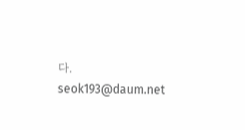다.
seok193@daum.net